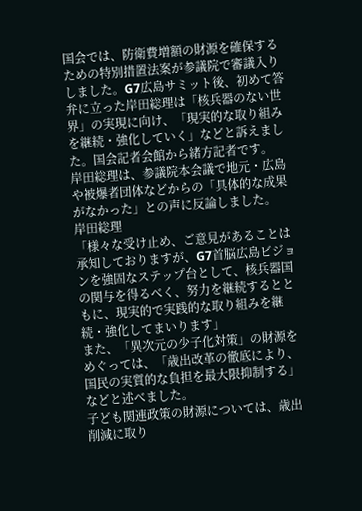国会では、防衛費増額の財源を確保するための特別措置法案が参議院で審議入りしました。G7広島サミット後、初めて答弁に立った岸田総理は「核兵器のない世界」の実現に向け、「現実的な取り組みを継続・強化していく」などと訴えました。国会記者会館から緒方記者です。
岸田総理は、参議院本会議で地元・広島や被爆者団体などからの「具体的な成果がなかった」との声に反論しました。
岸田総理
「様々な受け止め、ご意見があることは承知しておりますが、G7首脳広島ビジョンを強固なステップ台として、核兵器国の関与を得るべく、努力を継続するとともに、現実的で実践的な取り組みを継続・強化してまいります」
また、「異次元の少子化対策」の財源をめぐっては、「歳出改革の徹底により、国民の実質的な負担を最大限抑制する」などと述べました。
子ども関連政策の財源については、歳出削減に取り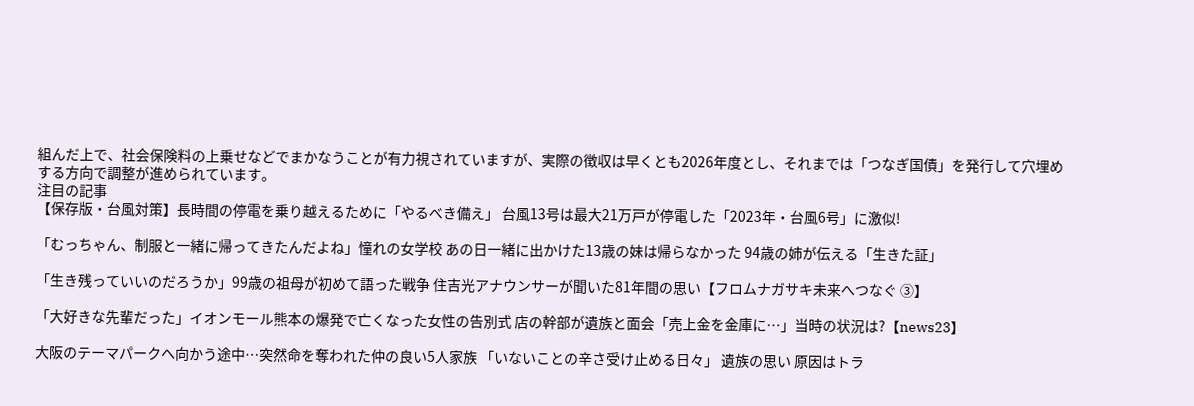組んだ上で、社会保険料の上乗せなどでまかなうことが有力視されていますが、実際の徴収は早くとも2026年度とし、それまでは「つなぎ国債」を発行して穴埋めする方向で調整が進められています。
注目の記事
【保存版・台風対策】長時間の停電を乗り越えるために「やるべき備え」 台風13号は最大21万戸が停電した「2023年・台風6号」に激似!

「むっちゃん、制服と一緒に帰ってきたんだよね」憧れの女学校 あの日一緒に出かけた13歳の妹は帰らなかった 94歳の姉が伝える「生きた証」

「生き残っていいのだろうか」99歳の祖母が初めて語った戦争 住吉光アナウンサーが聞いた81年間の思い【フロムナガサキ未来へつなぐ ③】

「大好きな先輩だった」イオンモール熊本の爆発で亡くなった女性の告別式 店の幹部が遺族と面会「売上金を金庫に…」当時の状況は?【news23】

大阪のテーマパークへ向かう途中…突然命を奪われた仲の良い5人家族 「いないことの辛さ受け止める日々」 遺族の思い 原因はトラ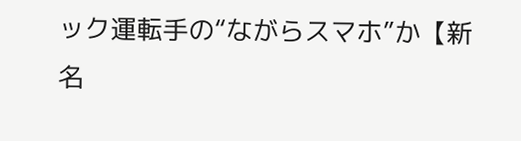ック運転手の“ながらスマホ”か【新名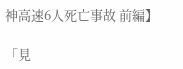神高速6人死亡事故 前編】

「見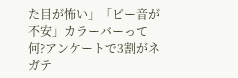た目が怖い」「ピー音が不安」カラーバーって何?アンケートで3割がネガテ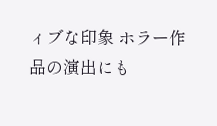ィブな印象 ホラー作品の演出にも